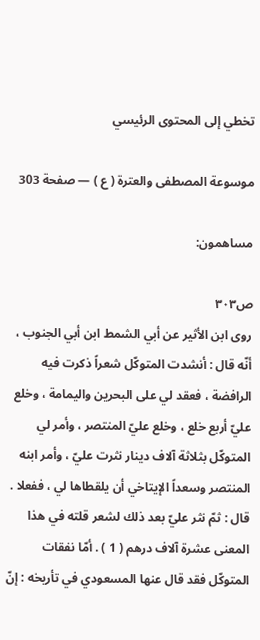تخطي إلى المحتوى الرئيسي

موسوعة المصطفى والعترة ( ع ) — صفحة 303

مساهمون:

ص٣٠٣
روى ابن الأثير عن أبي الشمط ابن أبي الجنوب ، أنّه قال : أنشدت المتوكّل شعراً ذكرت فيه الرافضة ، فعقد لي على البحرين واليمامة ، وخلع عليّ أربع خلع ، وخلع عليّ المنتصر ، وأمر لي المتوكّل بثلاثة آلاف دينار نثرت عليّ ، وأمر ابنه المنتصر وسعداً الإيتاخي أن يلقطاها لي ، ففعلا . قال : ثمّ نثر عليّ بعد ذلك لشعر قلته في هذا المعنى عشرة آلاف درهم ( 1 ) . أمّا نفقات المتوكّل فقد قال عنها المسعودي في تأريخه : إنّ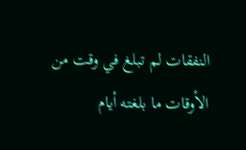النفقات لم تبلغ في وقت من الأوقات ما بلغته أيام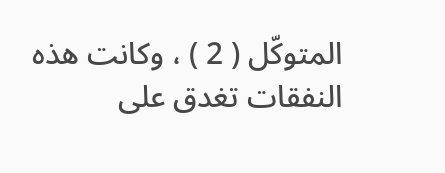المتوكّل ( 2 ) ، وكانت هذه النفقات تغدق على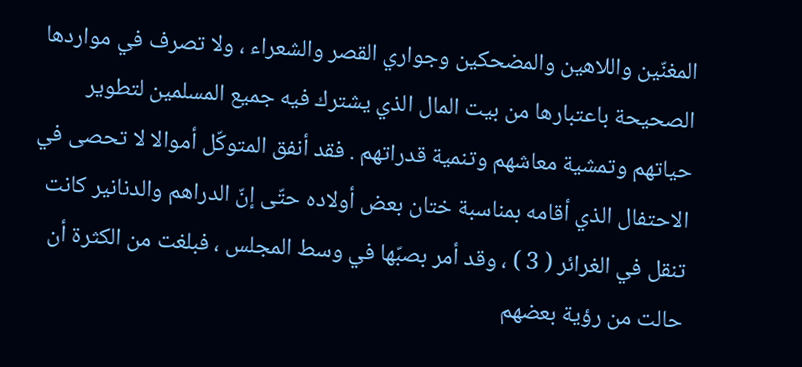المغنّين واللاهين والمضحكين وجواري القصر والشعراء ، ولا تصرف في مواردها الصحيحة باعتبارها من بيت المال الذي يشترك فيه جميع المسلمين لتطوير حياتهم وتمشية معاشهم وتنمية قدراتهم . فقد أنفق المتوكّل أموالا لا تحصى في الاحتفال الذي أقامه بمناسبة ختان بعض أولاده حتّى إنّ الدراهم والدنانير كانت تنقل في الغرائر ( 3 ) ، وقد أمر بصبّها في وسط المجلس ، فبلغت من الكثرة أن حالت من رؤية بعضهم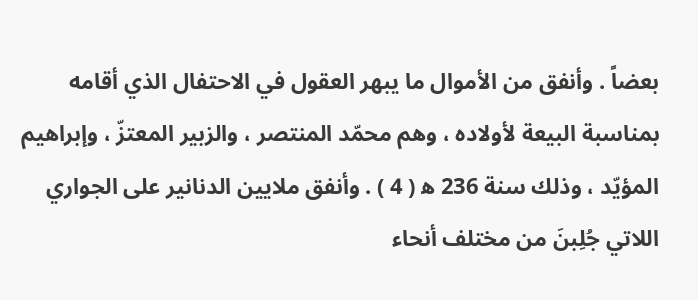بعضاً . وأنفق من الأموال ما يبهر العقول في الاحتفال الذي أقامه بمناسبة البيعة لأولاده ، وهم محمّد المنتصر ، والزبير المعتزّ ، وإبراهيم المؤيّد ، وذلك سنة 236 ه‍ ( 4 ) . وأنفق ملايين الدنانير على الجواري اللاتي جُلِبنَ من مختلف أنحاء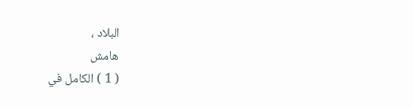البلاد ،
هامش
( 1 ) الكامل في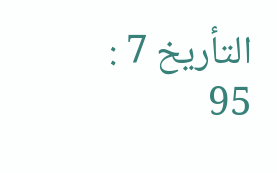التأريخ 7 : 95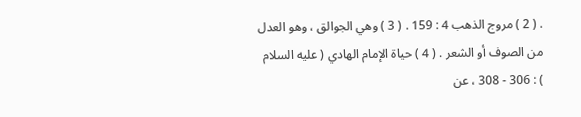. ( 2 ) مروج الذهب 4 : 159 . ( 3 ) وهي الجوالق ، وهو العدل من الصوف أو الشعر . ( 4 ) حياة الإمام الهادي ( عليه السلام ) : 306 - 308 ، عن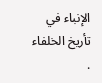الإنباء في تأريخ الخلفاء .